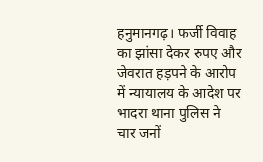हनुमानगढ़। फर्जी विवाह का झांसा देकर रुपए और जेवरात हड़पने के आरोप में न्यायालय के आदेश पर भादरा थाना पुलिस ने चार जनों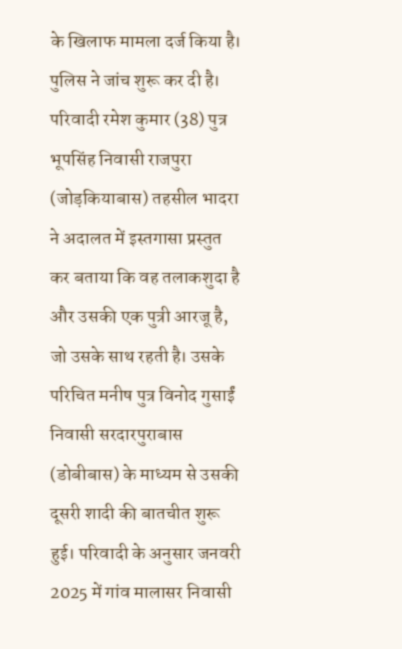के खिलाफ मामला दर्ज किया है। पुलिस ने जांच शुरू कर दी है। परिवादी रमेश कुमार (38) पुत्र भूपसिंह निवासी राजपुरा (जोड़कियाबास) तहसील भादरा ने अदालत में इस्तगासा प्रस्तुत कर बताया कि वह तलाकशुदा है और उसकी एक पुत्री आरजू है, जो उसके साथ रहती है। उसके परिचित मनीष पुत्र विनोद गुसाईं निवासी सरदारपुराबास (डोबीबास) के माध्यम से उसकी दूसरी शादी की बातचीत शुरू हुई। परिवादी के अनुसार जनवरी 2025 में गांव मालासर निवासी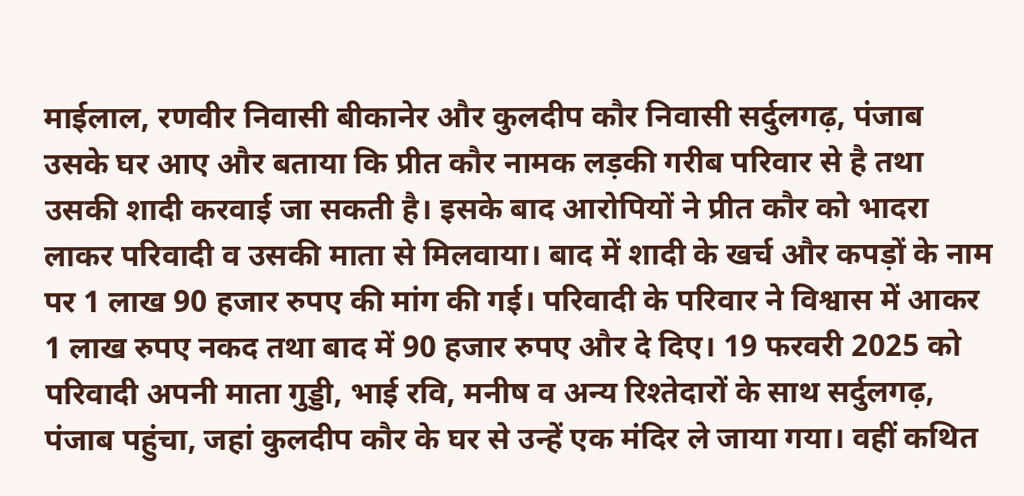माईलाल, रणवीर निवासी बीकानेर और कुलदीप कौर निवासी सर्दुलगढ़, पंजाब उसके घर आए और बताया कि प्रीत कौर नामक लड़की गरीब परिवार से है तथा उसकी शादी करवाई जा सकती है। इसके बाद आरोपियों ने प्रीत कौर को भादरा लाकर परिवादी व उसकी माता से मिलवाया। बाद में शादी के खर्च और कपड़ों के नाम पर 1 लाख 90 हजार रुपए की मांग की गई। परिवादी के परिवार ने विश्वास में आकर 1 लाख रुपए नकद तथा बाद में 90 हजार रुपए और दे दिए। 19 फरवरी 2025 को परिवादी अपनी माता गुड्डी, भाई रवि, मनीष व अन्य रिश्तेदारों के साथ सर्दुलगढ़, पंजाब पहुंचा, जहां कुलदीप कौर के घर से उन्हें एक मंदिर ले जाया गया। वहीं कथित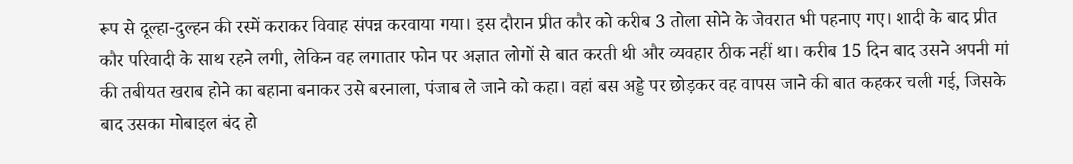रूप से दूल्हा-दुल्हन की रस्में कराकर विवाह संपन्न करवाया गया। इस दौरान प्रीत कौर को करीब 3 तोला सोने के जेवरात भी पहनाए गए। शादी के बाद प्रीत कौर परिवादी के साथ रहने लगी, लेकिन वह लगातार फोन पर अज्ञात लोगों से बात करती थी और व्यवहार ठीक नहीं था। करीब 15 दिन बाद उसने अपनी मां की तबीयत खराब होने का बहाना बनाकर उसे बरनाला, पंजाब ले जाने को कहा। वहां बस अड्डे पर छोड़कर वह वापस जाने की बात कहकर चली गई, जिसके बाद उसका मोबाइल बंद हो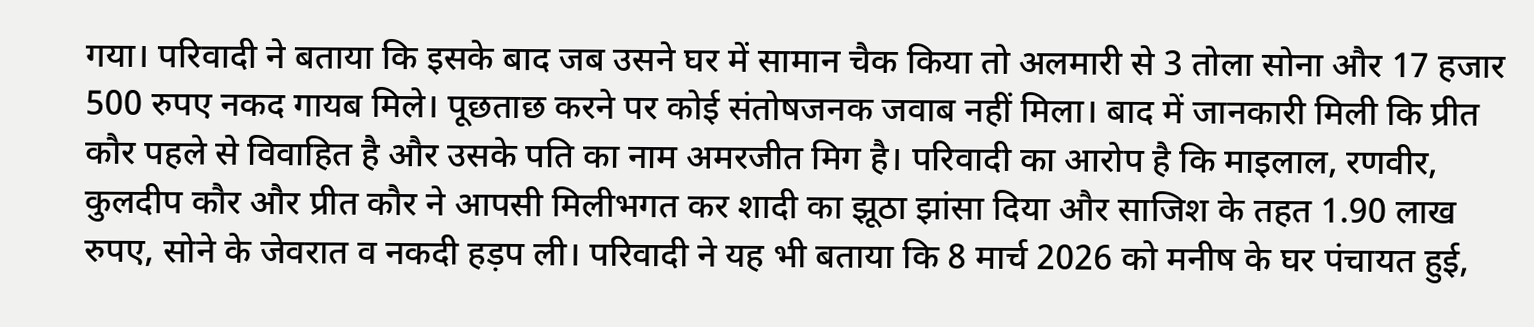गया। परिवादी ने बताया कि इसके बाद जब उसने घर में सामान चैक किया तो अलमारी से 3 तोला सोना और 17 हजार 500 रुपए नकद गायब मिले। पूछताछ करने पर कोई संतोषजनक जवाब नहीं मिला। बाद में जानकारी मिली कि प्रीत कौर पहले से विवाहित है और उसके पति का नाम अमरजीत मिग है। परिवादी का आरोप है कि माइलाल, रणवीर, कुलदीप कौर और प्रीत कौर ने आपसी मिलीभगत कर शादी का झूठा झांसा दिया और साजिश के तहत 1.90 लाख रुपए, सोने के जेवरात व नकदी हड़प ली। परिवादी ने यह भी बताया कि 8 मार्च 2026 को मनीष के घर पंचायत हुई,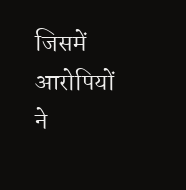जिसमें आरोपियों ने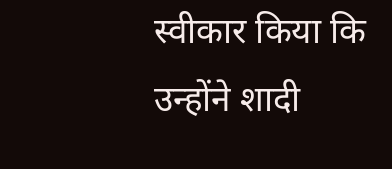स्वीकार किया कि उन्होंने शादी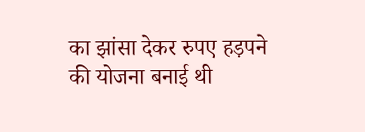का झांसा देकर रुपए हड़पने की योजना बनाई थी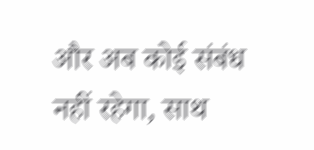और अब कोई संबंध नहीं रहेगा, साथ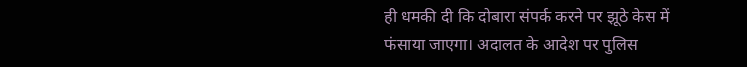ही धमकी दी कि दोबारा संपर्क करने पर झूठे केस में फंसाया जाएगा। अदालत के आदेश पर पुलिस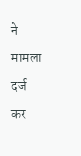ने मामला दर्ज कर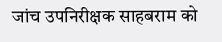जांच उपनिरीक्षक साहबराम को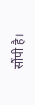सौंपी है।